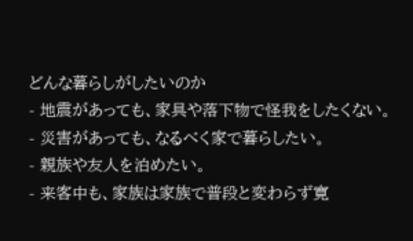どんな暮らしがしたいのか
- 地震があっても、家具や落下物で怪我をしたくない。
- 災害があっても、なるべく家で暮らしたい。
- 親族や友人を泊めたい。
- 来客中も、家族は家族で普段と変わらず寛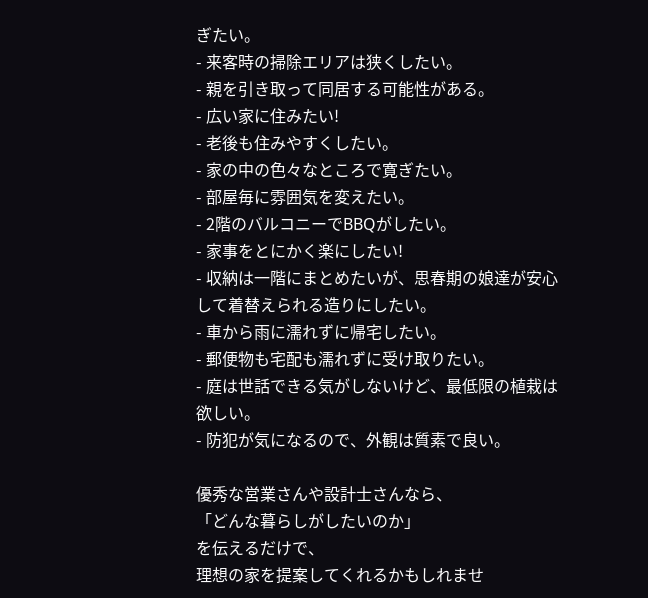ぎたい。
- 来客時の掃除エリアは狭くしたい。
- 親を引き取って同居する可能性がある。
- 広い家に住みたい!
- 老後も住みやすくしたい。
- 家の中の色々なところで寛ぎたい。
- 部屋毎に雰囲気を変えたい。
- 2階のバルコニーでBBQがしたい。
- 家事をとにかく楽にしたい!
- 収納は一階にまとめたいが、思春期の娘達が安心して着替えられる造りにしたい。
- 車から雨に濡れずに帰宅したい。
- 郵便物も宅配も濡れずに受け取りたい。
- 庭は世話できる気がしないけど、最低限の植栽は欲しい。
- 防犯が気になるので、外観は質素で良い。

優秀な営業さんや設計士さんなら、
「どんな暮らしがしたいのか」
を伝えるだけで、
理想の家を提案してくれるかもしれませ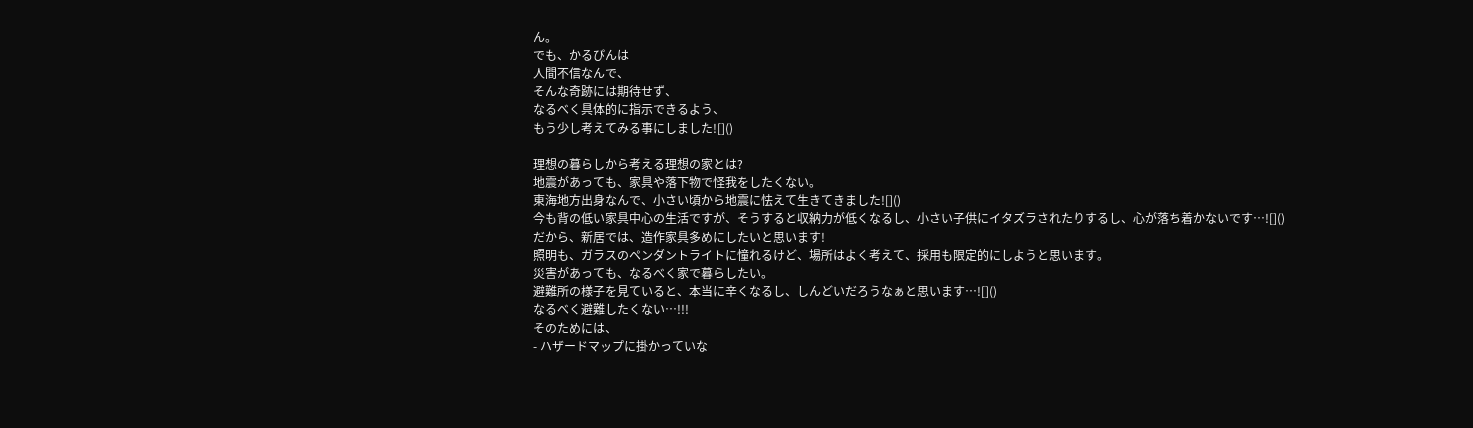ん。
でも、かるぴんは
人間不信なんで、
そんな奇跡には期待せず、
なるべく具体的に指示できるよう、
もう少し考えてみる事にしました![]()

理想の暮らしから考える理想の家とは?
地震があっても、家具や落下物で怪我をしたくない。
東海地方出身なんで、小さい頃から地震に怯えて生きてきました![]()
今も背の低い家具中心の生活ですが、そうすると収納力が低くなるし、小さい子供にイタズラされたりするし、心が落ち着かないです…![]()
だから、新居では、造作家具多めにしたいと思います!
照明も、ガラスのペンダントライトに憧れるけど、場所はよく考えて、採用も限定的にしようと思います。
災害があっても、なるべく家で暮らしたい。
避難所の様子を見ていると、本当に辛くなるし、しんどいだろうなぁと思います…![]()
なるべく避難したくない…!!!
そのためには、
- ハザードマップに掛かっていな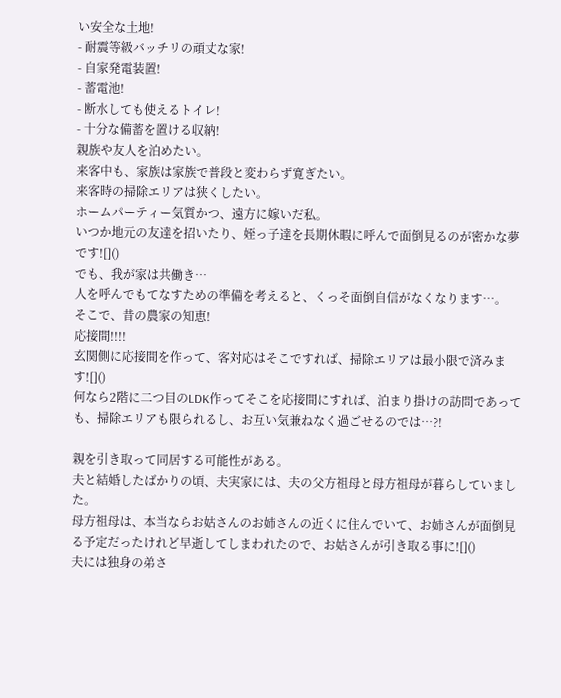い安全な土地!
- 耐震等級バッチリの頑丈な家!
- 自家発電装置!
- 蓄電池!
- 断水しても使えるトイレ!
- 十分な備蓄を置ける収納!
親族や友人を泊めたい。
来客中も、家族は家族で普段と変わらず寛ぎたい。
来客時の掃除エリアは狭くしたい。
ホームパーティー気質かつ、遠方に嫁いだ私。
いつか地元の友達を招いたり、姪っ子達を長期休暇に呼んで面倒見るのが密かな夢です![]()
でも、我が家は共働き…
人を呼んでもてなすための準備を考えると、くっそ面倒自信がなくなります…。
そこで、昔の農家の知恵!
応接間!!!!
玄関側に応接間を作って、客対応はそこですれば、掃除エリアは最小限で済みます![]()
何なら2階に二つ目のLDK作ってそこを応接間にすれば、泊まり掛けの訪問であっても、掃除エリアも限られるし、お互い気兼ねなく過ごせるのでは…?!

親を引き取って同居する可能性がある。
夫と結婚したばかりの頃、夫実家には、夫の父方祖母と母方祖母が暮らしていました。
母方祖母は、本当ならお姑さんのお姉さんの近くに住んでいて、お姉さんが面倒見る予定だったけれど早逝してしまわれたので、お姑さんが引き取る事に![]()
夫には独身の弟さ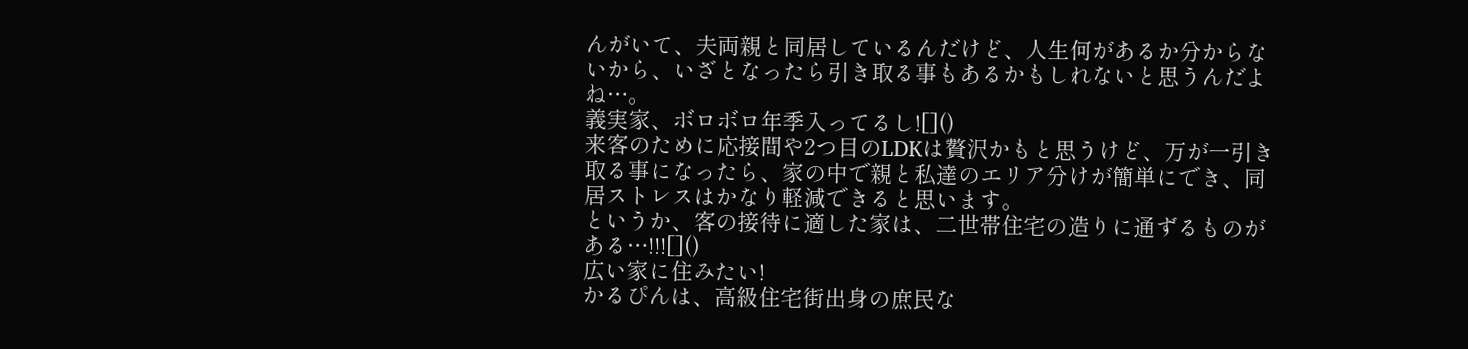んがいて、夫両親と同居しているんだけど、人生何があるか分からないから、いざとなったら引き取る事もあるかもしれないと思うんだよね…。
義実家、ボロボロ年季入ってるし![]()
来客のために応接間や2つ目のLDKは贅沢かもと思うけど、万が一引き取る事になったら、家の中で親と私達のエリア分けが簡単にでき、同居ストレスはかなり軽減できると思います。
というか、客の接待に適した家は、二世帯住宅の造りに通ずるものがある…!!![]()
広い家に住みたい!
かるぴんは、高級住宅街出身の庶民な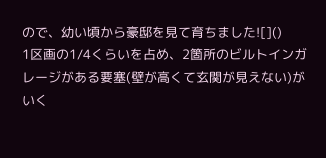ので、幼い頃から豪邸を見て育ちました![]()
1区画の1/4くらいを占め、2箇所のビルトインガレージがある要塞(壁が高くて玄関が見えない)がいく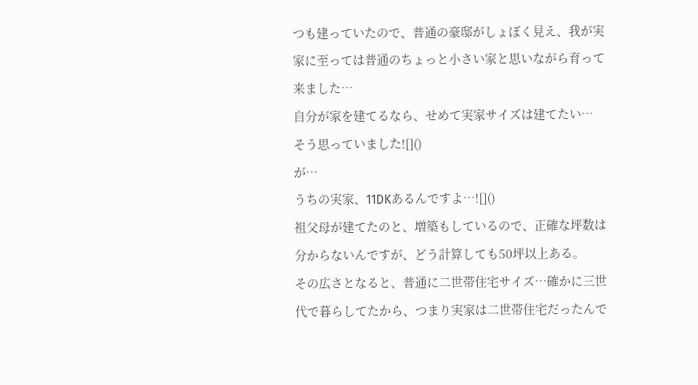つも建っていたので、普通の豪邸がしょぼく見え、我が実家に至っては普通のちょっと小さい家と思いながら育って来ました…
自分が家を建てるなら、せめて実家サイズは建てたい…
そう思っていました![]()
が…
うちの実家、11DKあるんですよ…![]()
祖父母が建てたのと、増築もしているので、正確な坪数は分からないんですが、どう計算しても50坪以上ある。
その広さとなると、普通に二世帯住宅サイズ…確かに三世代で暮らしてたから、つまり実家は二世帯住宅だったんで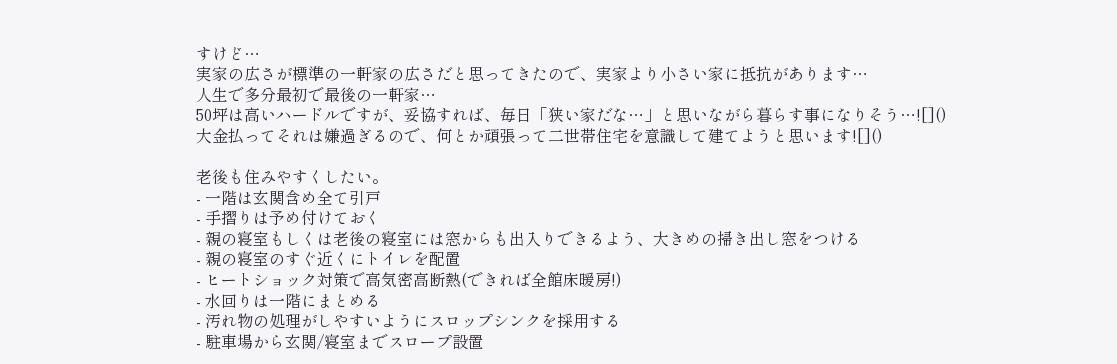すけど…
実家の広さが標準の一軒家の広さだと思ってきたので、実家より小さい家に抵抗があります…
人生で多分最初で最後の一軒家…
50坪は高いハードルですが、妥協すれば、毎日「狭い家だな…」と思いながら暮らす事になりそう…![]()
大金払ってそれは嫌過ぎるので、何とか頑張って二世帯住宅を意識して建てようと思います![]()

老後も住みやすくしたい。
- 一階は玄関含め全て引戸
- 手摺りは予め付けておく
- 親の寝室もしくは老後の寝室には窓からも出入りできるよう、大きめの掃き出し窓をつける
- 親の寝室のすぐ近くにトイレを配置
- ヒートショック対策で高気密高断熱(できれば全館床暖房!)
- 水回りは一階にまとめる
- 汚れ物の処理がしやすいようにスロップシンクを採用する
- 駐車場から玄関/寝室までスロープ設置